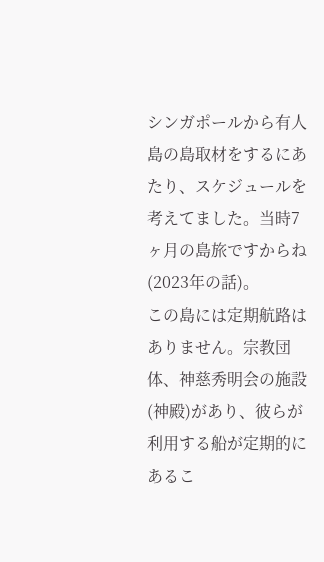シンガポールから有人島の島取材をするにあたり、スケジュールを考えてました。当時7ヶ月の島旅ですからね(2023年の話)。
この島には定期航路はありません。宗教団体、神慈秀明会の施設(神殿)があり、彼らが利用する船が定期的にあるこ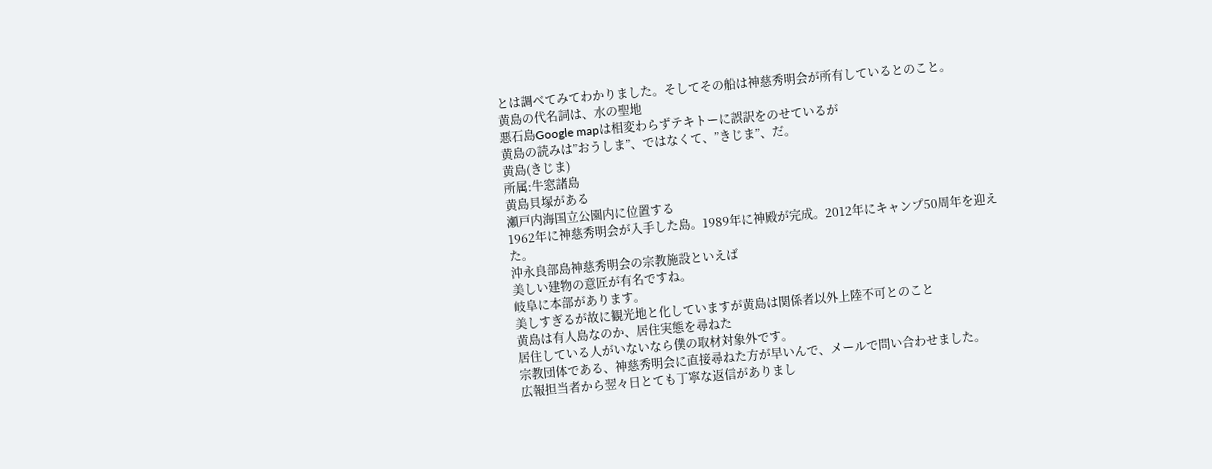とは調べてみてわかりました。そしてその船は神慈秀明会が所有しているとのこと。
黄島の代名詞は、水の聖地
悪石島Google mapは相変わらずテキトーに誤訳をのせているが
黄島の読みは”おうしま”、ではなくて、”きじま”、だ。
黄島(きじま)
所属:牛窓諸島
黄島貝塚がある
瀬戸内海国立公園内に位置する
1962年に神慈秀明会が入手した島。1989年に神殿が完成。2012年にキャンプ50周年を迎えた。
沖永良部島神慈秀明会の宗教施設といえば
美しい建物の意匠が有名ですね。
岐阜に本部があります。
美しすぎるが故に観光地と化していますが黄島は関係者以外上陸不可とのこと
黄島は有人島なのか、居住実態を尋ねた
居住している人がいないなら僕の取材対象外です。
宗教団体である、神慈秀明会に直接尋ねた方が早いんで、メールで問い合わせました。
広報担当者から翌々日とても丁寧な返信がありまし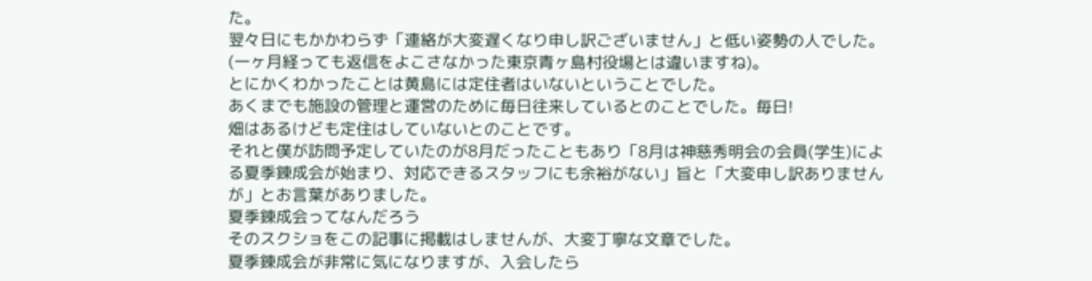た。
翌々日にもかかわらず「連絡が大変遅くなり申し訳ございません」と低い姿勢の人でした。
(一ヶ月経っても返信をよこさなかった東京青ヶ島村役場とは違いますね)。
とにかくわかったことは黄島には定住者はいないということでした。
あくまでも施設の管理と運営のために毎日往来しているとのことでした。毎日!
畑はあるけども定住はしていないとのことです。
それと僕が訪問予定していたのが8月だったこともあり「8月は神慈秀明会の会員(学生)による夏季錬成会が始まり、対応できるスタッフにも余裕がない」旨と「大変申し訳ありませんが」とお言葉がありました。
夏季錬成会ってなんだろう
そのスクショをこの記事に掲載はしませんが、大変丁寧な文章でした。
夏季錬成会が非常に気になりますが、入会したら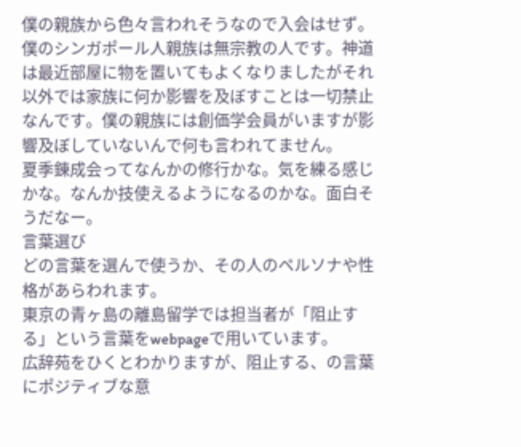僕の親族から色々言われそうなので入会はせず。
僕のシンガポール人親族は無宗教の人です。神道は最近部屋に物を置いてもよくなりましたがそれ以外では家族に何か影響を及ぼすことは一切禁止なんです。僕の親族には創価学会員がいますが影響及ぼしていないんで何も言われてません。
夏季錬成会ってなんかの修行かな。気を練る感じかな。なんか技使えるようになるのかな。面白そうだなー。
言葉選び
どの言葉を選んで使うか、その人のペルソナや性格があらわれます。
東京の青ヶ島の離島留学では担当者が「阻止する」という言葉をwebpageで用いています。
広辞苑をひくとわかりますが、阻止する、の言葉にポジティブな意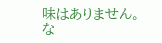味はありません。
な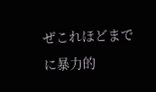ぜこれほどまでに暴力的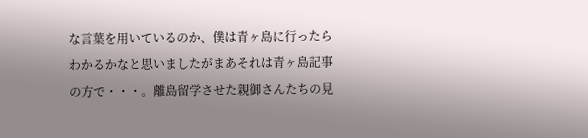な言葉を用いているのか、僕は青ヶ島に行ったらわかるかなと思いましたがまあそれは青ヶ島記事の方で・・・。離島留学させた親御さんたちの見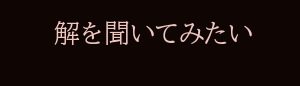解を聞いてみたい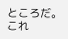ところだ。これ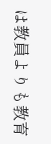は教員よりも教育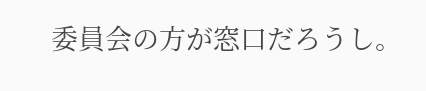委員会の方が窓口だろうし。